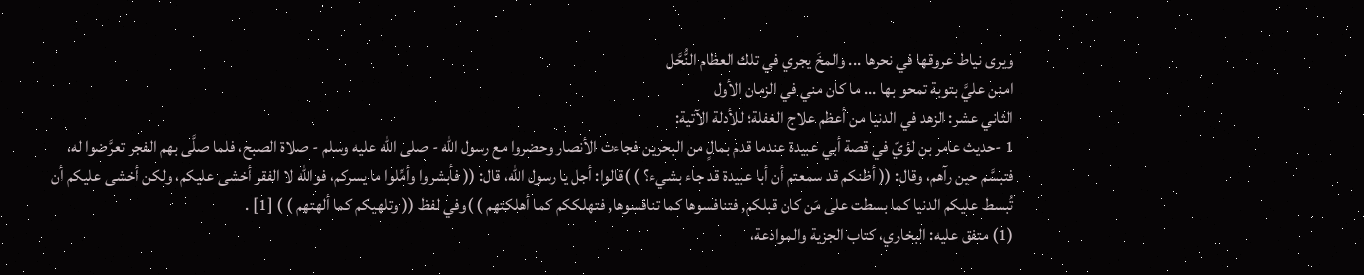ويرى نياط عروقها في نحرها ... والمخَ يجري في تلك العظام النُّحَّل
امنن عليَّ بتوبة تمحو بها ... ما كان مني في الزمان الأول
الثاني عشر: الزهد في الدنيا من أعظم علاج الغفلة؛ للأدلة الآتية:
1 -حديث عامر بن لؤيّ في قصة أبي عبيدة عندما قدم بمالٍ من البحرين فجاءت الأنصار وحضروا مع رسول الله - صلى الله عليه وسلم - صلاة الصبح، فلما صلَّى بهم الفجر تعرَّضوا له، فتبسَّم حين رآهم، وقال: (( أظنكم قد سمعتم أن أبا عبيدة قد جاء بشيء؟ ) )قالوا: أجل يا رسول الله، قال: (( فأبشروا وأمِّلوا ما يسركم، فوالله لا الفقر أخشى عليكم، ولكن أخشى عليكم أن تُبسط عليكم الدنيا كما بسطت على مَن كان قبلكم, فتنافسوها كما تنافسوها, فتهلككم كما أهلكتهم ) )وفي لفظ (( وتلهيكم كما ألهتهم ) ) [1] .
(1) متفق عليه: البخاري، كتاب الجزية والموادعة،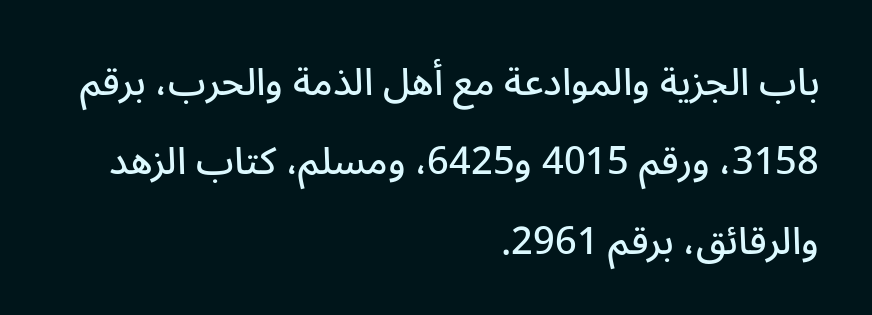باب الجزية والموادعة مع أهل الذمة والحرب، برقم 3158، ورقم 4015 و6425، ومسلم، كتاب الزهد والرقائق، برقم 2961.